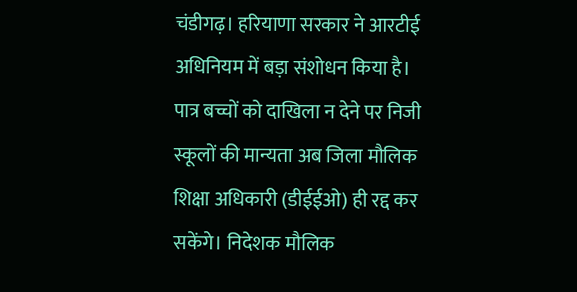चंडीगढ़। हरियाणा सरकार ने आरटीई अधिनियम में बड़ा संशोधन किया है। पात्र बच्चों को दाखिला न देने पर निजी स्कूलों की मान्यता अब जिला मौलिक शिक्षा अधिकारी (डीईईओ) ही रद्द कर सकेंगे। निदेशक मौलिक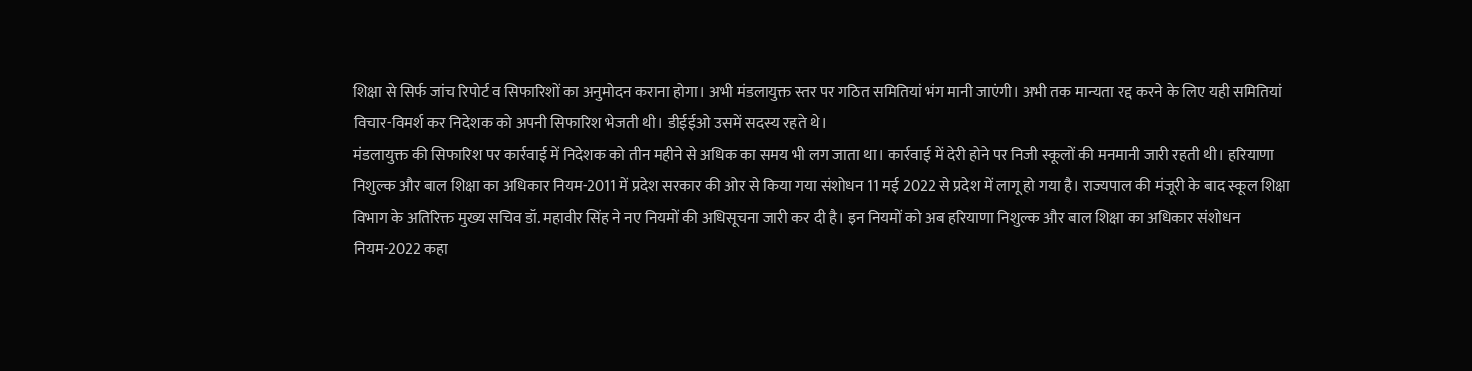शिक्षा से सिर्फ जांच रिपोर्ट व सिफारिशों का अनुमोदन कराना होगा। अभी मंडलायुक्त स्तर पर गठित समितियां भंग मानी जाएंगी। अभी तक मान्यता रद्द करने के लिए यही समितियां विचार-विमर्श कर निदेशक को अपनी सिफारिश भेजती थी। डीईईओ उसमें सदस्य रहते थे।
मंडलायुक्त की सिफारिश पर कार्रवाई में निदेशक को तीन महीने से अधिक का समय भी लग जाता था। कार्रवाई में देरी होने पर निजी स्कूलों की मनमानी जारी रहती थी। हरियाणा निशुल्क और बाल शिक्षा का अधिकार नियम-2011 में प्रदेश सरकार की ओर से किया गया संशोधन 11 मई 2022 से प्रदेश में लागू हो गया है। राज्यपाल की मंजूरी के बाद स्कूल शिक्षा विभाग के अतिरिक्त मुख्य सचिव डॉ. महावीर सिंह ने नए नियमों की अधिसूचना जारी कर दी है। इन नियमों को अब हरियाणा निशुल्क और बाल शिक्षा का अधिकार संशोधन नियम-2022 कहा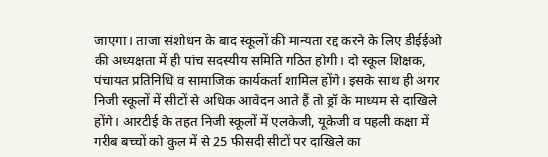जाएगा। ताजा संशोधन के बाद स्कूलों की मान्यता रद्द करने के लिए डीईईओ की अध्यक्षता में ही पांच सदस्यीय समिति गठित होगी। दो स्कूल शिक्षक, पंचायत प्रतिनिधि व सामाजिक कार्यकर्ता शामिल होंगे। इसके साथ ही अगर निजी स्कूलों में सीटों से अधिक आवेदन आते हैं तो ड्रॉ के माध्यम से दाखिले होंगे। आरटीई के तहत निजी स्कूलों में एलकेजी, यूकेजी व पहली कक्षा में गरीब बच्चों को कुल में से 25 फीसदी सीटों पर दाखिले का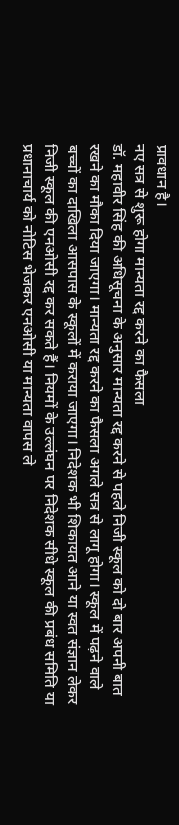प्रावधान है।
नए सत्र से शुरू होगा मान्यता रद्द करने का फैसला
डॉ. महावीर सिंह की अधिसूचना के अनुसार मान्यता रद्द करने से पहले निजी स्कूल को दो बार अपनी बात रखने का मौका दिया जाएगा। मान्यता रद्द करने का फैसला अगले सत्र से लागू होगा। स्कूल में पढ़ने वाले बच्चों का दाखिला आसपास के स्कूलों में कराया जाएगा। निदेशक भी शिकायत आने या स्वत संज्ञान लेकर निजी स्कूल की एनओसी रद्द कर सकते हैं। नियमों के उल्लंघन पर निदेशक सीधे स्कूल की प्रबंध समिति या प्रधानाचार्य को नोटिस भेजकर एनओसी या मान्यता वापस ले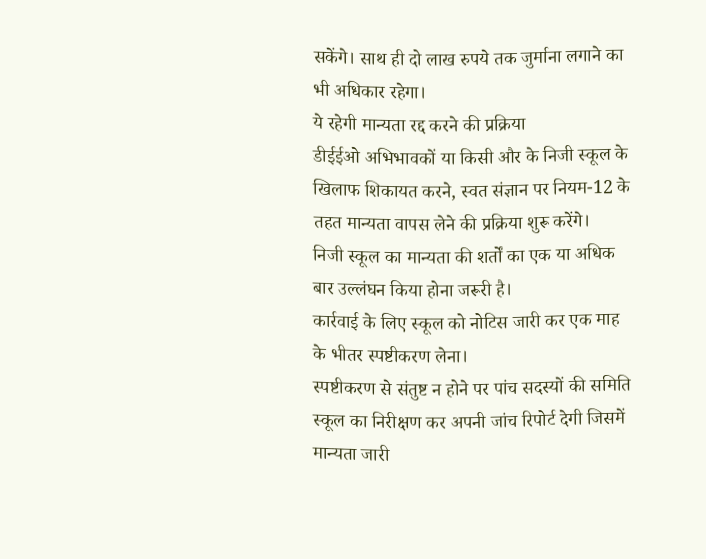सकेंगे। साथ ही दो लाख रुपये तक जुर्माना लगाने का भी अधिकार रहेगा।
ये रहेगी मान्यता रद्द करने की प्रक्रिया
डीईईओ अभिभावकों या किसी और के निजी स्कूल के खिलाफ शिकायत करने, स्वत संज्ञान पर नियम-12 के तहत मान्यता वापस लेने की प्रक्रिया शुरू करेंगे।
निजी स्कूल का मान्यता की शर्तों का एक या अधिक बार उल्लंघन किया होना जरूरी है।
कार्रवाई के लिए स्कूल को नोटिस जारी कर एक माह के भीतर स्पष्टीकरण लेना।
स्पष्टीकरण से संतुष्ट न होने पर पांच सदस्यों की समिति स्कूल का निरीक्षण कर अपनी जांच रिपोर्ट देगी जिसमें मान्यता जारी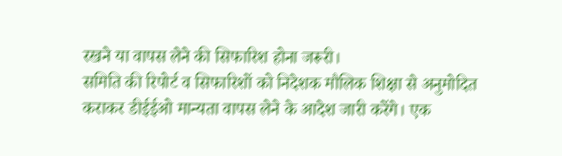रखने या वापस लेने की सिफारिश होना जरूरी।
समिति की रिपोर्ट व सिफारिशों को निदेशक मौलिक शिक्षा से अनुमोदित कराकर डीईईओ मान्यता वापस लेने के आदेश जारी करेंगे। एक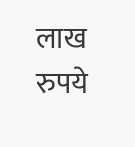लाख रुपये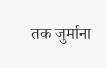तक जुर्माना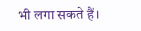भी लगा सकते हैं।